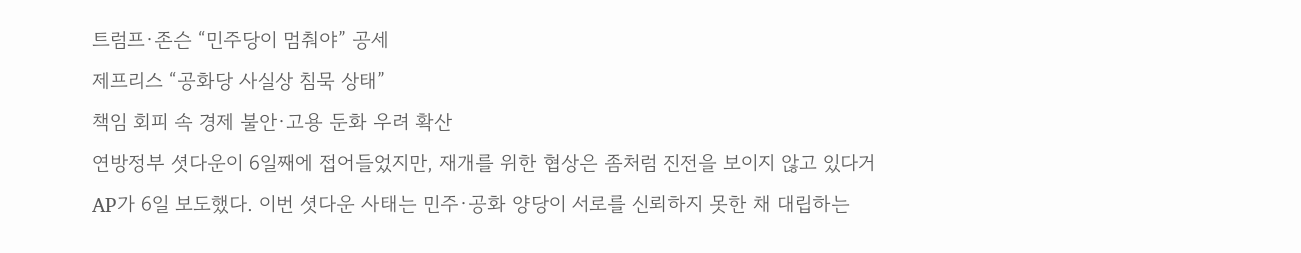트럼프·존슨 “민주당이 멈춰야” 공세
제프리스 “공화당 사실상 침묵 상태”
책임 회피 속 경제 불안·고용 둔화 우려 확산
연방정부 셧다운이 6일째에 접어들었지만, 재개를 위한 협상은 좀처럼 진전을 보이지 않고 있다거 AP가 6일 보도했다. 이번 셧다운 사태는 민주·공화 양당이 서로를 신뢰하지 못한 채 대립하는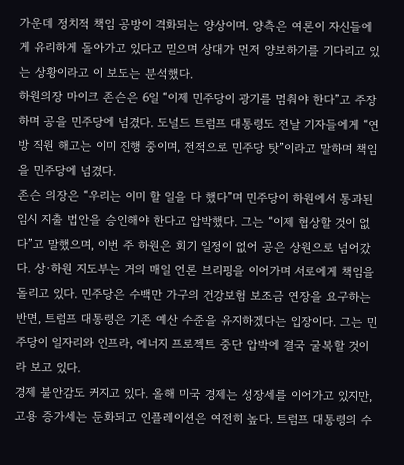가운데 정치적 책임 공방이 격화되는 양상이며. 양측은 여론이 자신들에게 유리하게 돌아가고 있다고 믿으며 상대가 먼저 양보하기를 기다리고 있는 상황이라고 이 보도는 분석했다.
하원의장 마이크 존슨은 6일 “이제 민주당이 광기를 멈춰야 한다”고 주장하며 공을 민주당에 넘겼다. 도널드 트럼프 대통령도 전날 기자들에게 “연방 직원 해고는 이미 진행 중이며, 전적으로 민주당 탓”이라고 말하며 책임을 민주당에 넘겼다.
존슨 의장은 “우리는 이미 할 일을 다 했다”며 민주당이 하원에서 통과된 임시 지출 법안을 승인해야 한다고 압박했다. 그는 “이제 협상할 것이 없다”고 말했으며, 이번 주 하원은 회기 일정이 없어 공은 상원으로 넘어갔다. 상·하원 지도부는 거의 매일 언론 브리핑을 이어가며 서로에게 책임을 돌리고 있다. 민주당은 수백만 가구의 건강보험 보조금 연장을 요구하는 반면, 트럼프 대통령은 기존 예산 수준을 유지하겠다는 입장이다. 그는 민주당이 일자리와 인프라, 에너지 프로젝트 중단 압박에 결국 굴복할 것이라 보고 있다.
경제 불안감도 커지고 있다. 올해 미국 경제는 성장세를 이어가고 있지만, 고용 증가세는 둔화되고 인플레이션은 여전히 높다. 트럼프 대통령의 수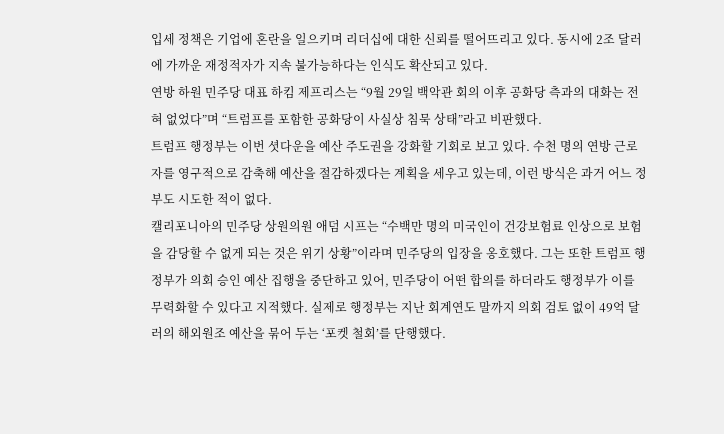입세 정책은 기업에 혼란을 일으키며 리더십에 대한 신뢰를 떨어뜨리고 있다. 동시에 2조 달러에 가까운 재정적자가 지속 불가능하다는 인식도 확산되고 있다.
연방 하원 민주당 대표 하킴 제프리스는 “9월 29일 백악관 회의 이후 공화당 측과의 대화는 전혀 없었다”며 “트럼프를 포함한 공화당이 사실상 침묵 상태”라고 비판했다.
트럼프 행정부는 이번 셧다운을 예산 주도권을 강화할 기회로 보고 있다. 수천 명의 연방 근로자를 영구적으로 감축해 예산을 절감하겠다는 계획을 세우고 있는데, 이런 방식은 과거 어느 정부도 시도한 적이 없다.
캘리포니아의 민주당 상원의원 애덤 시프는 “수백만 명의 미국인이 건강보험료 인상으로 보험을 감당할 수 없게 되는 것은 위기 상황”이라며 민주당의 입장을 옹호했다. 그는 또한 트럼프 행정부가 의회 승인 예산 집행을 중단하고 있어, 민주당이 어떤 합의를 하더라도 행정부가 이를 무력화할 수 있다고 지적했다. 실제로 행정부는 지난 회계연도 말까지 의회 검토 없이 49억 달러의 해외원조 예산을 묶어 두는 ‘포켓 철회’를 단행했다.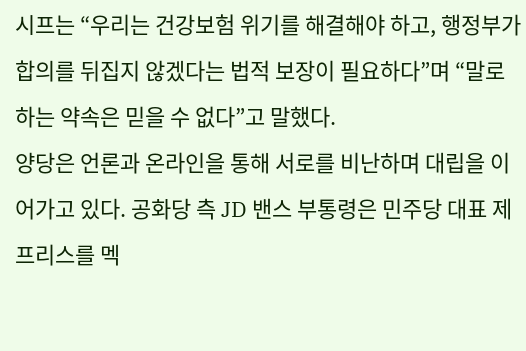시프는 “우리는 건강보험 위기를 해결해야 하고, 행정부가 합의를 뒤집지 않겠다는 법적 보장이 필요하다”며 “말로 하는 약속은 믿을 수 없다”고 말했다.
양당은 언론과 온라인을 통해 서로를 비난하며 대립을 이어가고 있다. 공화당 측 JD 밴스 부통령은 민주당 대표 제프리스를 멕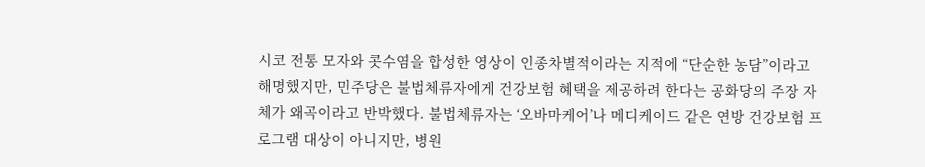시코 전통 모자와 콧수염을 합성한 영상이 인종차별적이라는 지적에 “단순한 농담”이라고 해명했지만, 민주당은 불법체류자에게 건강보험 혜택을 제공하려 한다는 공화당의 주장 자체가 왜곡이라고 반박했다. 불법체류자는 ‘오바마케어’나 메디케이드 같은 연방 건강보험 프로그램 대상이 아니지만, 병원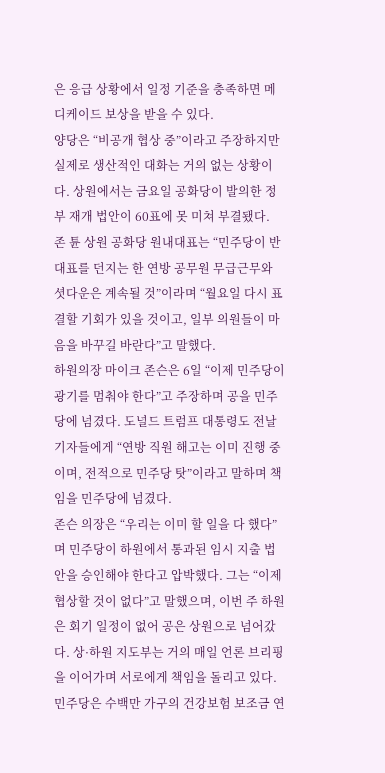은 응급 상황에서 일정 기준을 충족하면 메디케이드 보상을 받을 수 있다.
양당은 “비공개 협상 중”이라고 주장하지만 실제로 생산적인 대화는 거의 없는 상황이다. 상원에서는 금요일 공화당이 발의한 정부 재개 법안이 60표에 못 미쳐 부결됐다.
존 튠 상원 공화당 원내대표는 “민주당이 반대표를 던지는 한 연방 공무원 무급근무와 셧다운은 계속될 것”이라며 “월요일 다시 표결할 기회가 있을 것이고, 일부 의원들이 마음을 바꾸길 바란다”고 말했다.
하원의장 마이크 존슨은 6일 “이제 민주당이 광기를 멈춰야 한다”고 주장하며 공을 민주당에 넘겼다. 도널드 트럼프 대통령도 전날 기자들에게 “연방 직원 해고는 이미 진행 중이며, 전적으로 민주당 탓”이라고 말하며 책임을 민주당에 넘겼다.
존슨 의장은 “우리는 이미 할 일을 다 했다”며 민주당이 하원에서 통과된 임시 지출 법안을 승인해야 한다고 압박했다. 그는 “이제 협상할 것이 없다”고 말했으며, 이번 주 하원은 회기 일정이 없어 공은 상원으로 넘어갔다. 상·하원 지도부는 거의 매일 언론 브리핑을 이어가며 서로에게 책임을 돌리고 있다. 민주당은 수백만 가구의 건강보험 보조금 연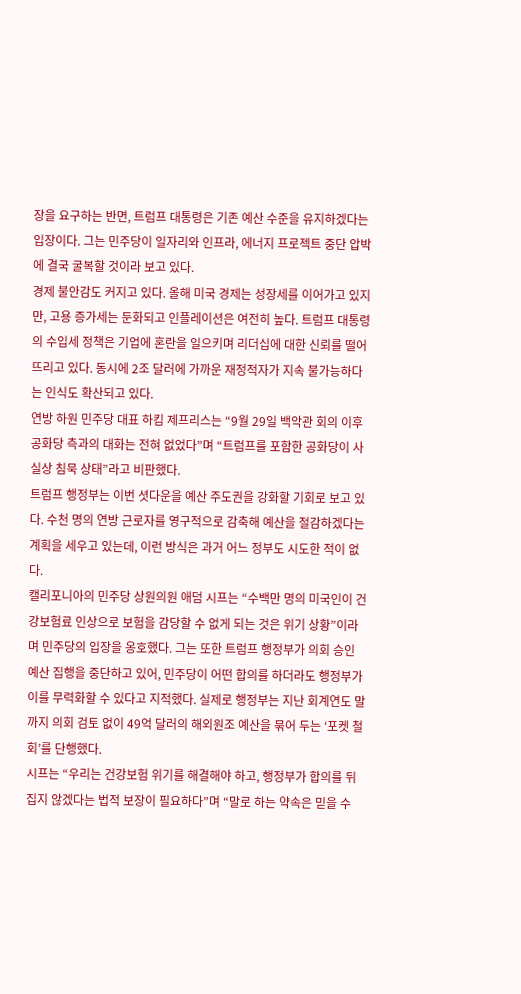장을 요구하는 반면, 트럼프 대통령은 기존 예산 수준을 유지하겠다는 입장이다. 그는 민주당이 일자리와 인프라, 에너지 프로젝트 중단 압박에 결국 굴복할 것이라 보고 있다.
경제 불안감도 커지고 있다. 올해 미국 경제는 성장세를 이어가고 있지만, 고용 증가세는 둔화되고 인플레이션은 여전히 높다. 트럼프 대통령의 수입세 정책은 기업에 혼란을 일으키며 리더십에 대한 신뢰를 떨어뜨리고 있다. 동시에 2조 달러에 가까운 재정적자가 지속 불가능하다는 인식도 확산되고 있다.
연방 하원 민주당 대표 하킴 제프리스는 “9월 29일 백악관 회의 이후 공화당 측과의 대화는 전혀 없었다”며 “트럼프를 포함한 공화당이 사실상 침묵 상태”라고 비판했다.
트럼프 행정부는 이번 셧다운을 예산 주도권을 강화할 기회로 보고 있다. 수천 명의 연방 근로자를 영구적으로 감축해 예산을 절감하겠다는 계획을 세우고 있는데, 이런 방식은 과거 어느 정부도 시도한 적이 없다.
캘리포니아의 민주당 상원의원 애덤 시프는 “수백만 명의 미국인이 건강보험료 인상으로 보험을 감당할 수 없게 되는 것은 위기 상황”이라며 민주당의 입장을 옹호했다. 그는 또한 트럼프 행정부가 의회 승인 예산 집행을 중단하고 있어, 민주당이 어떤 합의를 하더라도 행정부가 이를 무력화할 수 있다고 지적했다. 실제로 행정부는 지난 회계연도 말까지 의회 검토 없이 49억 달러의 해외원조 예산을 묶어 두는 ‘포켓 철회’를 단행했다.
시프는 “우리는 건강보험 위기를 해결해야 하고, 행정부가 합의를 뒤집지 않겠다는 법적 보장이 필요하다”며 “말로 하는 약속은 믿을 수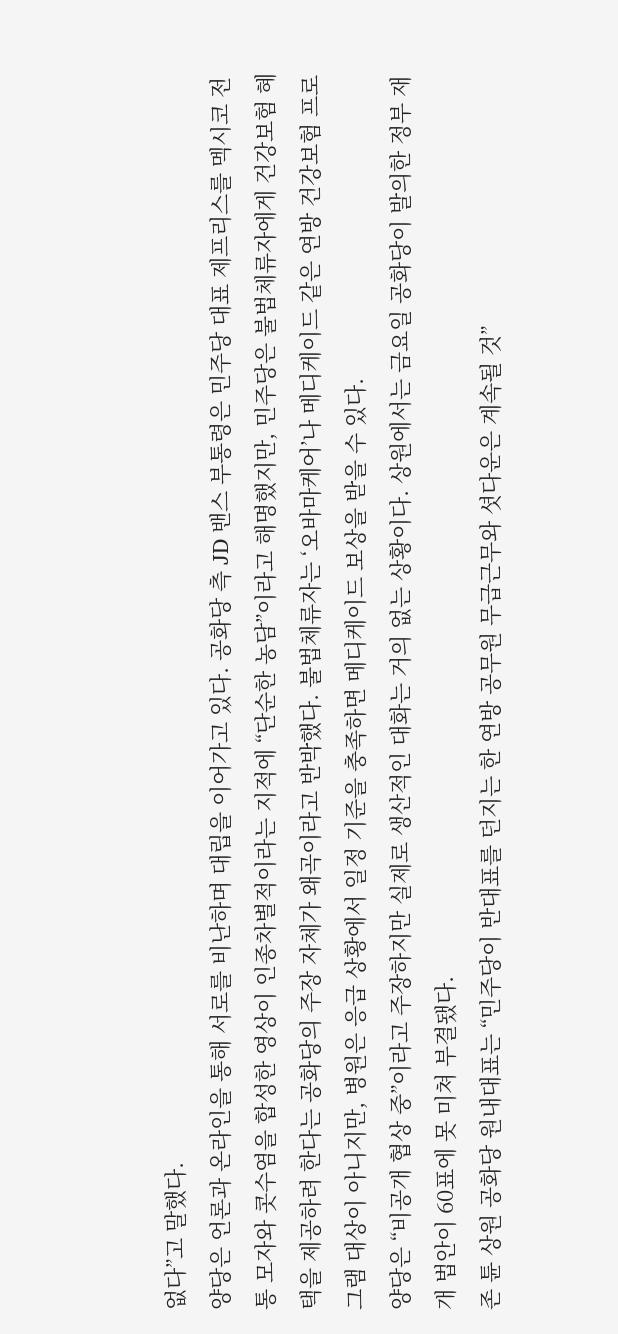없다”고 말했다.
양당은 언론과 온라인을 통해 서로를 비난하며 대립을 이어가고 있다. 공화당 측 JD 밴스 부통령은 민주당 대표 제프리스를 멕시코 전통 모자와 콧수염을 합성한 영상이 인종차별적이라는 지적에 “단순한 농담”이라고 해명했지만, 민주당은 불법체류자에게 건강보험 혜택을 제공하려 한다는 공화당의 주장 자체가 왜곡이라고 반박했다. 불법체류자는 ‘오바마케어’나 메디케이드 같은 연방 건강보험 프로그램 대상이 아니지만, 병원은 응급 상황에서 일정 기준을 충족하면 메디케이드 보상을 받을 수 있다.
양당은 “비공개 협상 중”이라고 주장하지만 실제로 생산적인 대화는 거의 없는 상황이다. 상원에서는 금요일 공화당이 발의한 정부 재개 법안이 60표에 못 미쳐 부결됐다.
존 튠 상원 공화당 원내대표는 “민주당이 반대표를 던지는 한 연방 공무원 무급근무와 셧다운은 계속될 것”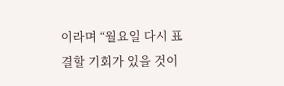이라며 “월요일 다시 표결할 기회가 있을 것이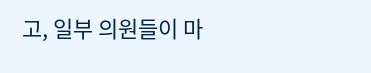고, 일부 의원들이 마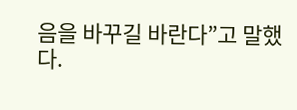음을 바꾸길 바란다”고 말했다.